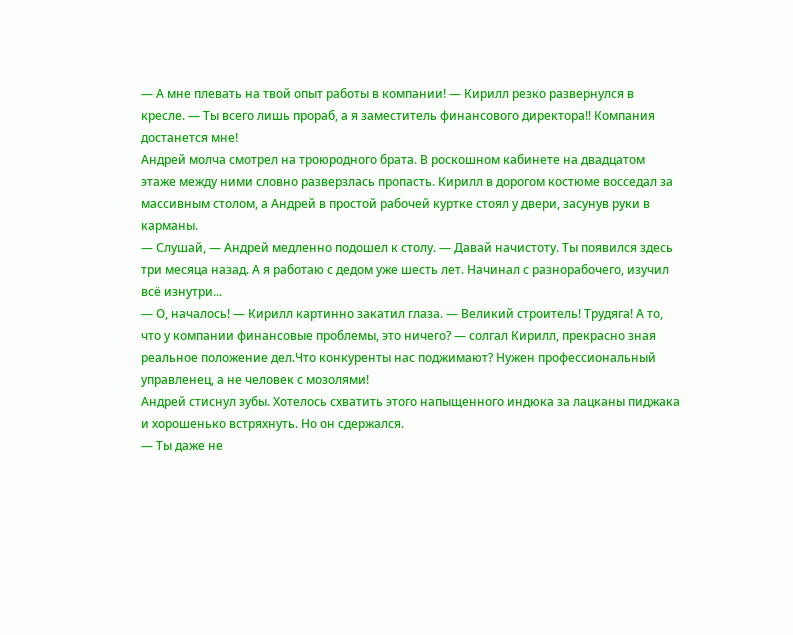— А мне плевать на твой опыт работы в компании! — Кирилл резко развернулся в кресле. — Ты всего лишь прораб, а я заместитель финансового директора!! Компания достанется мне!
Андрей молча смотрел на троюродного брата. В роскошном кабинете на двадцатом этаже между ними словно разверзлась пропасть. Кирилл в дорогом костюме восседал за массивным столом, а Андрей в простой рабочей куртке стоял у двери, засунув руки в карманы.
— Слушай, — Андрей медленно подошел к столу. — Давай начистоту. Ты появился здесь три месяца назад. А я работаю с дедом уже шесть лет. Начинал с разнорабочего, изучил всё изнутри...
— О, началось! — Кирилл картинно закатил глаза. — Великий строитель! Трудяга! А то, что у компании финансовые проблемы, это ничего? — солгал Кирилл, прекрасно зная реальное положение дел.Что конкуренты нас поджимают? Нужен профессиональный управленец, а не человек с мозолями!
Андрей стиснул зубы. Хотелось схватить этого напыщенного индюка за лацканы пиджака и хорошенько встряхнуть. Но он сдержался.
— Ты даже не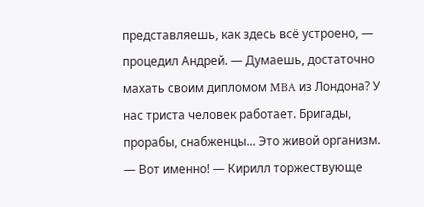представляешь, как здесь всё устроено, — процедил Андрей. — Думаешь, достаточно махать своим дипломом MBA из Лондона? У нас триста человек работает. Бригады, прорабы, снабженцы... Это живой организм.
— Вот именно! — Кирилл торжествующе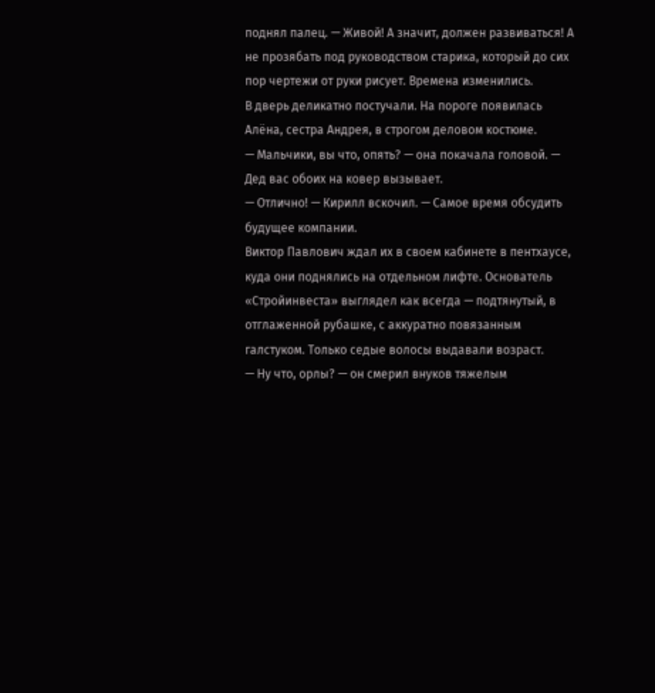поднял палец. — Живой! А значит, должен развиваться! А не прозябать под руководством старика, который до сих пор чертежи от руки рисует. Времена изменились.
В дверь деликатно постучали. На пороге появилась Алёна, сестра Андрея, в строгом деловом костюме.
— Мальчики, вы что, опять? — она покачала головой. — Дед вас обоих на ковер вызывает.
— Отлично! — Кирилл вскочил. — Самое время обсудить будущее компании.
Виктор Павлович ждал их в своем кабинете в пентхаусе, куда они поднялись на отдельном лифте. Основатель «Стройинвеста» выглядел как всегда — подтянутый, в отглаженной рубашке, с аккуратно повязанным галстуком. Только седые волосы выдавали возраст.
— Ну что, орлы? — он смерил внуков тяжелым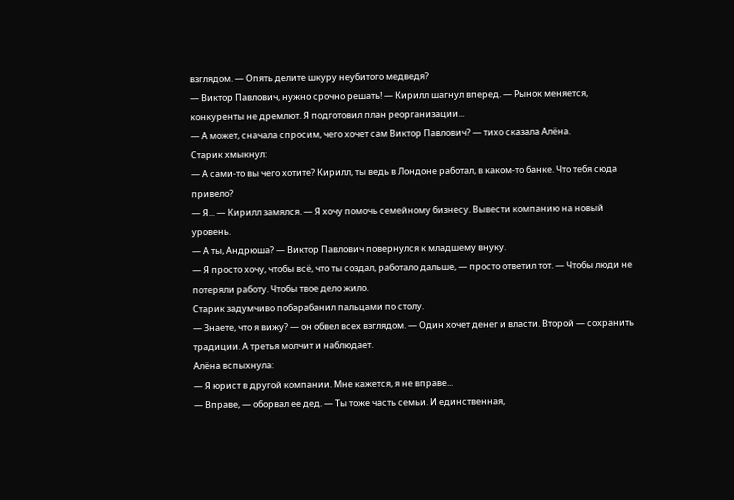взглядом. — Опять делите шкуру неубитого медведя?
— Виктор Павлович, нужно срочно решать! — Кирилл шагнул вперед. — Рынок меняется, конкуренты не дремлют. Я подготовил план реорганизации...
— А может, сначала спросим, чего хочет сам Виктор Павлович? — тихо сказала Алёна.
Старик хмыкнул:
— А сами-то вы чего хотите? Кирилл, ты ведь в Лондоне работал, в каком-то банке. Что тебя сюда привело?
— Я... — Кирилл замялся. — Я хочу помочь семейному бизнесу. Вывести компанию на новый уровень.
— А ты, Андрюша? — Виктор Павлович повернулся к младшему внуку.
— Я просто хочу, чтобы всё, что ты создал, работало дальше, — просто ответил тот. — Чтобы люди не потеряли работу. Чтобы твое дело жило.
Старик задумчиво побарабанил пальцами по столу.
— Знаете, что я вижу? — он обвел всех взглядом. — Один хочет денег и власти. Второй — сохранить традиции. А третья молчит и наблюдает.
Алёна вспыхнула:
— Я юрист в другой компании. Мне кажется, я не вправе...
— Вправе, — оборвал ее дед. — Ты тоже часть семьи. И единственная,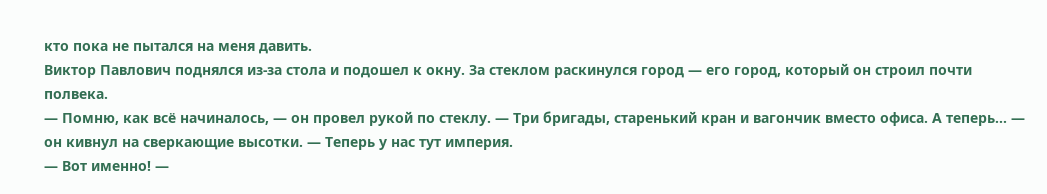кто пока не пытался на меня давить.
Виктор Павлович поднялся из-за стола и подошел к окну. За стеклом раскинулся город — его город, который он строил почти полвека.
— Помню, как всё начиналось, — он провел рукой по стеклу. — Три бригады, старенький кран и вагончик вместо офиса. А теперь... — он кивнул на сверкающие высотки. — Теперь у нас тут империя.
— Вот именно! —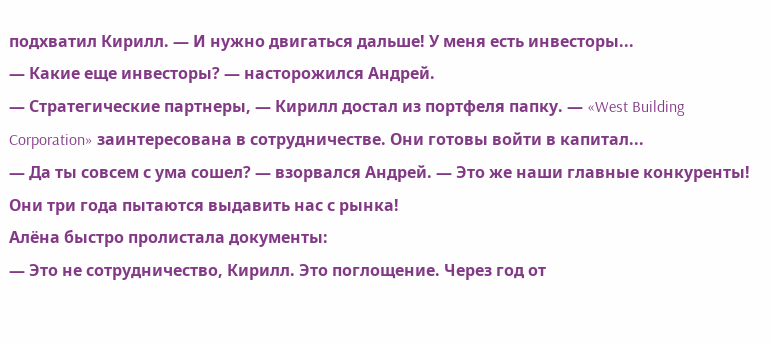подхватил Кирилл. — И нужно двигаться дальше! У меня есть инвесторы...
— Какие еще инвесторы? — насторожился Андрей.
— Стратегические партнеры, — Кирилл достал из портфеля папку. — «West Building Corporation» заинтересована в сотрудничестве. Они готовы войти в капитал...
— Да ты совсем с ума сошел? — взорвался Андрей. — Это же наши главные конкуренты! Они три года пытаются выдавить нас с рынка!
Алёна быстро пролистала документы:
— Это не сотрудничество, Кирилл. Это поглощение. Через год от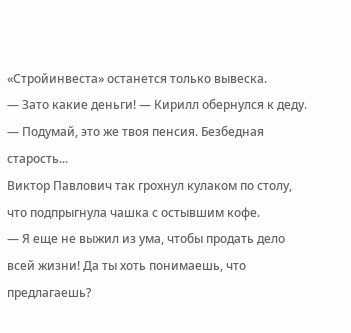«Стройинвеста» останется только вывеска.
— Зато какие деньги! — Кирилл обернулся к деду. — Подумай, это же твоя пенсия. Безбедная старость...
Виктор Павлович так грохнул кулаком по столу, что подпрыгнула чашка с остывшим кофе.
— Я еще не выжил из ума, чтобы продать дело всей жизни! Да ты хоть понимаешь, что предлагаешь?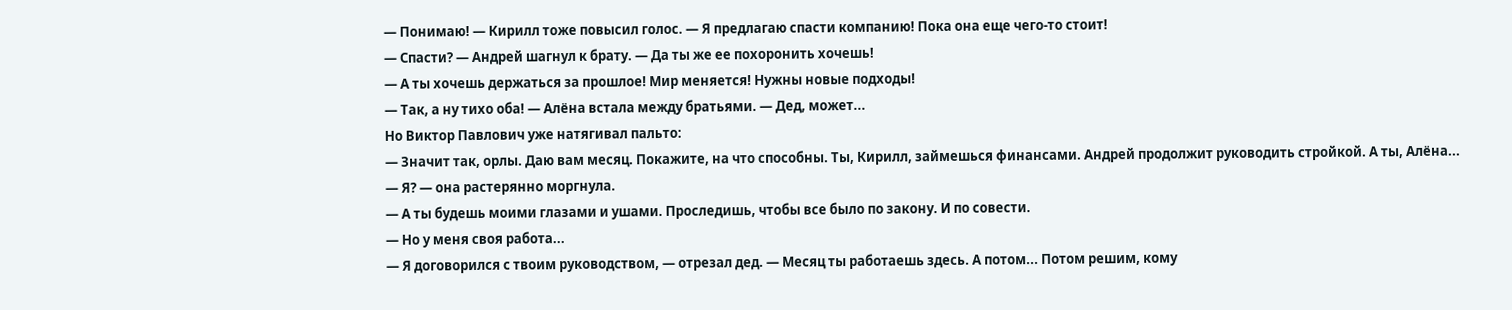— Понимаю! — Кирилл тоже повысил голос. — Я предлагаю спасти компанию! Пока она еще чего-то стоит!
— Спасти? — Андрей шагнул к брату. — Да ты же ее похоронить хочешь!
— А ты хочешь держаться за прошлое! Мир меняется! Нужны новые подходы!
— Так, а ну тихо оба! — Алёна встала между братьями. — Дед, может...
Но Виктор Павлович уже натягивал пальто:
— Значит так, орлы. Даю вам месяц. Покажите, на что способны. Ты, Кирилл, займешься финансами. Андрей продолжит руководить стройкой. А ты, Алёна...
— Я? — она растерянно моргнула.
— А ты будешь моими глазами и ушами. Проследишь, чтобы все было по закону. И по совести.
— Но у меня своя работа...
— Я договорился с твоим руководством, — отрезал дед. — Месяц ты работаешь здесь. А потом... Потом решим, кому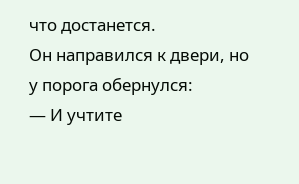что достанется.
Он направился к двери, но у порога обернулся:
— И учтите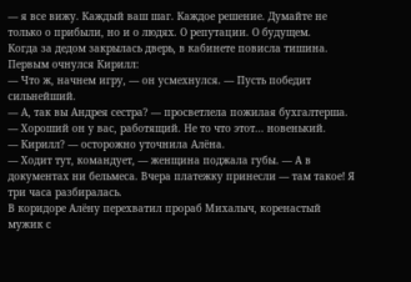— я все вижу. Каждый ваш шаг. Каждое решение. Думайте не только о прибыли, но и о людях. О репутации. О будущем.
Когда за дедом закрылась дверь, в кабинете повисла тишина. Первым очнулся Кирилл:
— Что ж, начнем игру, — он усмехнулся. — Пусть победит сильнейший.
— А, так вы Андрея сестра? — просветлела пожилая бухгалтерша. — Хороший он у вас, работящий. Не то что этот... новенький.
— Кирилл? — осторожно уточнила Алёна.
— Ходит тут, командует, — женщина поджала губы. — А в документах ни бельмеса. Вчера платежку принесли — там такое! Я три часа разбиралась.
В коридоре Алёну перехватил прораб Михалыч, коренастый мужик с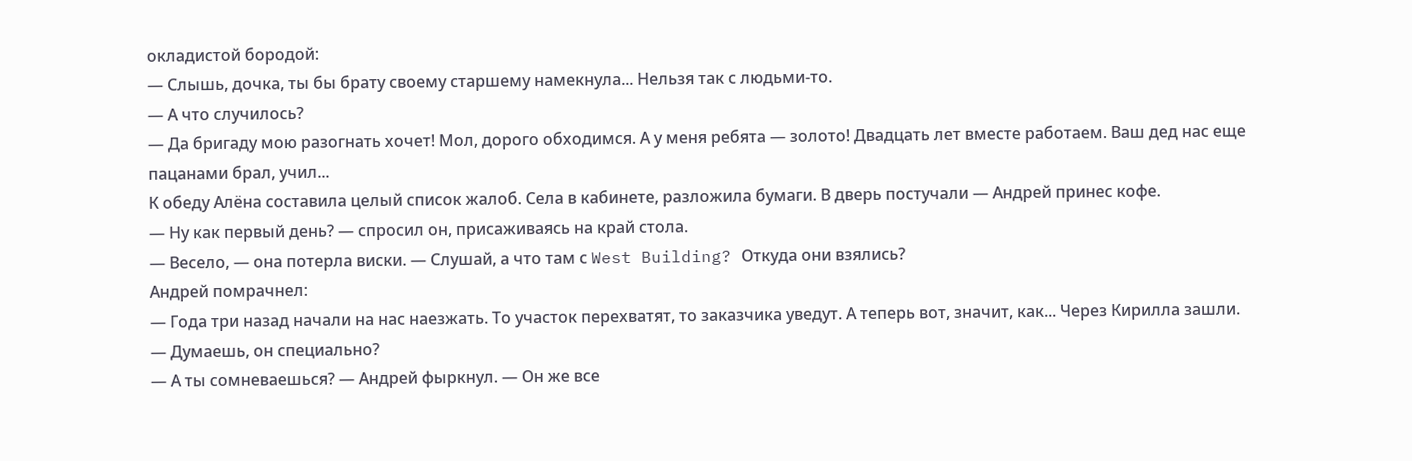окладистой бородой:
— Слышь, дочка, ты бы брату своему старшему намекнула... Нельзя так с людьми-то.
— А что случилось?
— Да бригаду мою разогнать хочет! Мол, дорого обходимся. А у меня ребята — золото! Двадцать лет вместе работаем. Ваш дед нас еще пацанами брал, учил...
К обеду Алёна составила целый список жалоб. Села в кабинете, разложила бумаги. В дверь постучали — Андрей принес кофе.
— Ну как первый день? — спросил он, присаживаясь на край стола.
— Весело, — она потерла виски. — Слушай, а что там с West Building? Откуда они взялись?
Андрей помрачнел:
— Года три назад начали на нас наезжать. То участок перехватят, то заказчика уведут. А теперь вот, значит, как... Через Кирилла зашли.
— Думаешь, он специально?
— А ты сомневаешься? — Андрей фыркнул. — Он же все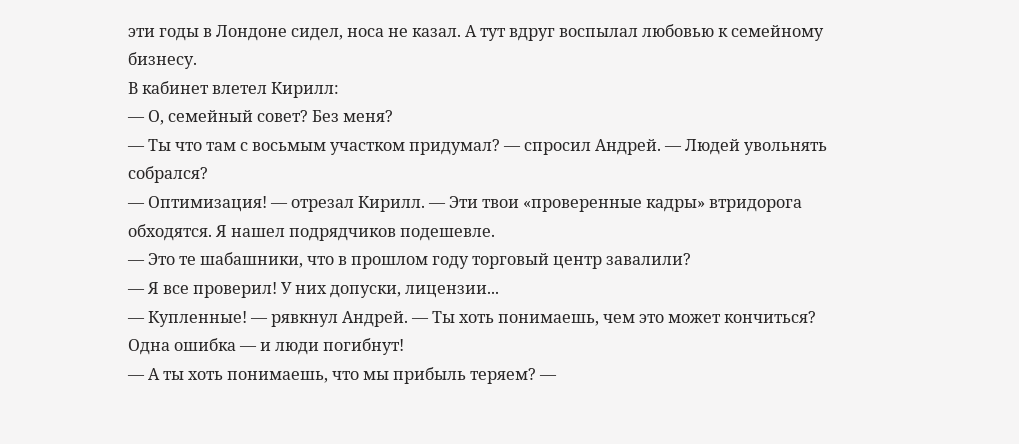эти годы в Лондоне сидел, носа не казал. А тут вдруг воспылал любовью к семейному бизнесу.
В кабинет влетел Кирилл:
— О, семейный совет? Без меня?
— Ты что там с восьмым участком придумал? — спросил Андрей. — Людей увольнять собрался?
— Оптимизация! — отрезал Кирилл. — Эти твои «проверенные кадры» втридорога обходятся. Я нашел подрядчиков подешевле.
— Это те шабашники, что в прошлом году торговый центр завалили?
— Я все проверил! У них допуски, лицензии...
— Купленные! — рявкнул Андрей. — Ты хоть понимаешь, чем это может кончиться? Одна ошибка — и люди погибнут!
— А ты хоть понимаешь, что мы прибыль теряем? —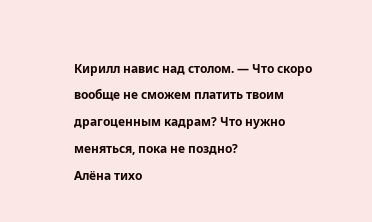Кирилл навис над столом. — Что скоро вообще не сможем платить твоим драгоценным кадрам? Что нужно меняться, пока не поздно?
Алёна тихо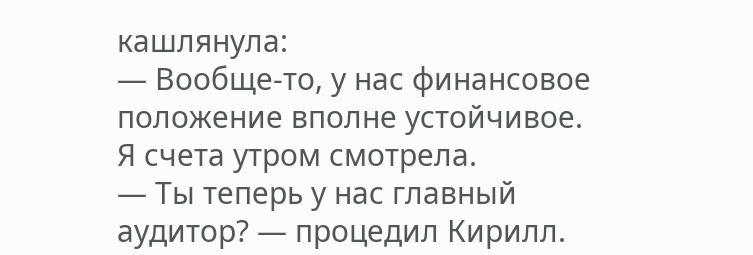кашлянула:
— Вообще-то, у нас финансовое положение вполне устойчивое. Я счета утром смотрела.
— Ты теперь у нас главный аудитор? — процедил Кирилл.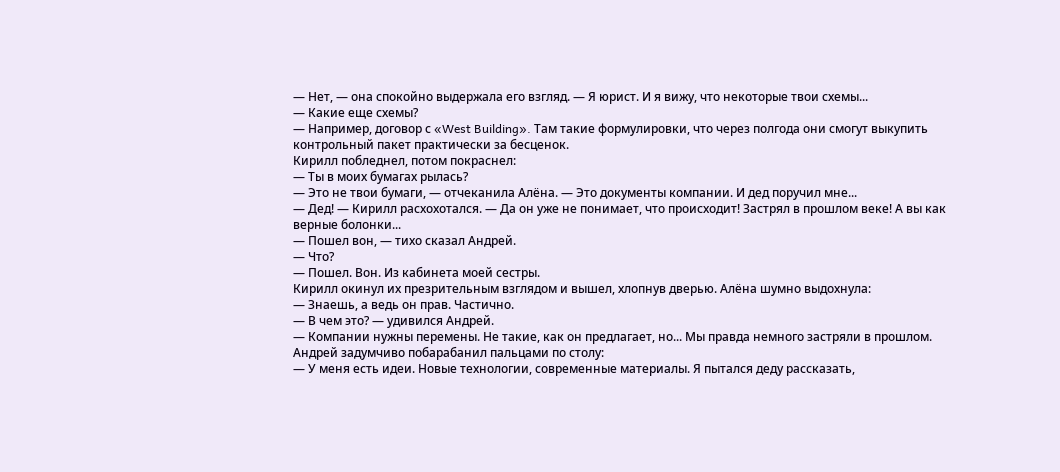— Нет, — она спокойно выдержала его взгляд. — Я юрист. И я вижу, что некоторые твои схемы...
— Какие еще схемы?
— Например, договор с «West Building». Там такие формулировки, что через полгода они смогут выкупить контрольный пакет практически за бесценок.
Кирилл побледнел, потом покраснел:
— Ты в моих бумагах рылась?
— Это не твои бумаги, — отчеканила Алёна. — Это документы компании. И дед поручил мне...
— Дед! — Кирилл расхохотался. — Да он уже не понимает, что происходит! Застрял в прошлом веке! А вы как верные болонки...
— Пошел вон, — тихо сказал Андрей.
— Что?
— Пошел. Вон. Из кабинета моей сестры.
Кирилл окинул их презрительным взглядом и вышел, хлопнув дверью. Алёна шумно выдохнула:
— Знаешь, а ведь он прав. Частично.
— В чем это? — удивился Андрей.
— Компании нужны перемены. Не такие, как он предлагает, но... Мы правда немного застряли в прошлом.
Андрей задумчиво побарабанил пальцами по столу:
— У меня есть идеи. Новые технологии, современные материалы. Я пытался деду рассказать,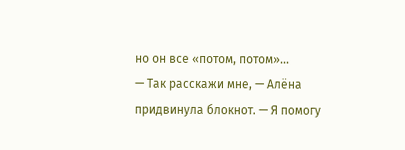но он все «потом, потом»...
— Так расскажи мне, — Алёна придвинула блокнот. — Я помогу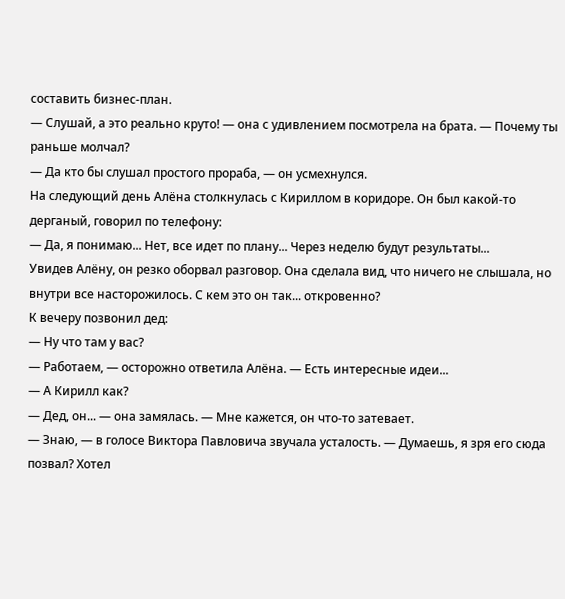составить бизнес-план.
— Слушай, а это реально круто! — она с удивлением посмотрела на брата. — Почему ты раньше молчал?
— Да кто бы слушал простого прораба, — он усмехнулся.
На следующий день Алёна столкнулась с Кириллом в коридоре. Он был какой-то дерганый, говорил по телефону:
— Да, я понимаю... Нет, все идет по плану... Через неделю будут результаты...
Увидев Алёну, он резко оборвал разговор. Она сделала вид, что ничего не слышала, но внутри все насторожилось. С кем это он так... откровенно?
К вечеру позвонил дед:
— Ну что там у вас?
— Работаем, — осторожно ответила Алёна. — Есть интересные идеи...
— А Кирилл как?
— Дед, он... — она замялась. — Мне кажется, он что-то затевает.
— Знаю, — в голосе Виктора Павловича звучала усталость. — Думаешь, я зря его сюда позвал? Хотел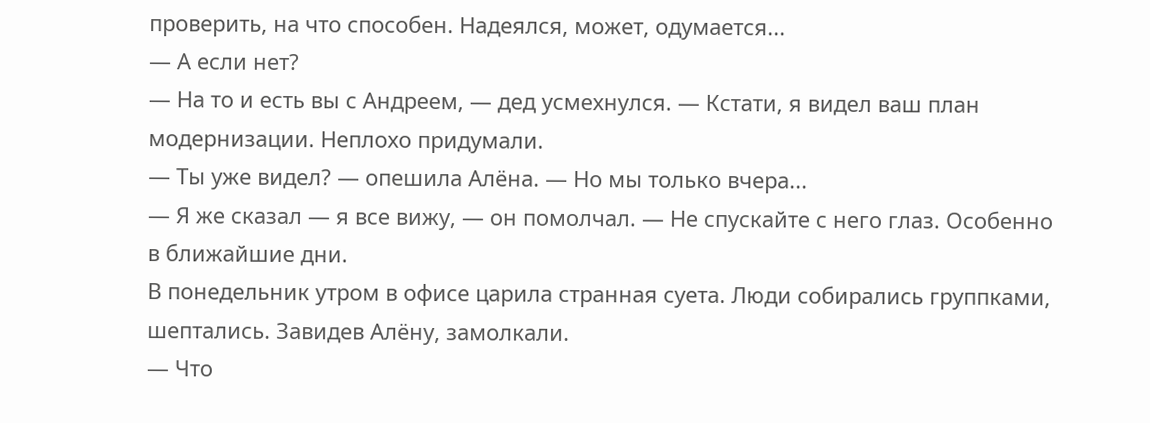проверить, на что способен. Надеялся, может, одумается...
— А если нет?
— На то и есть вы с Андреем, — дед усмехнулся. — Кстати, я видел ваш план модернизации. Неплохо придумали.
— Ты уже видел? — опешила Алёна. — Но мы только вчера...
— Я же сказал — я все вижу, — он помолчал. — Не спускайте с него глаз. Особенно в ближайшие дни.
В понедельник утром в офисе царила странная суета. Люди собирались группками, шептались. Завидев Алёну, замолкали.
— Что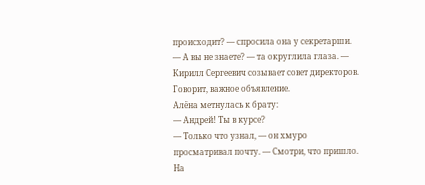происходит? — спросила она у секретарши.
— А вы не знаете? — та округлила глаза. — Кирилл Сергеевич созывает совет директоров. Говорит, важное объявление.
Алёна метнулась к брату:
— Андрей! Ты в курсе?
— Только что узнал, — он хмуро просматривал почту. — Смотри, что пришло.
На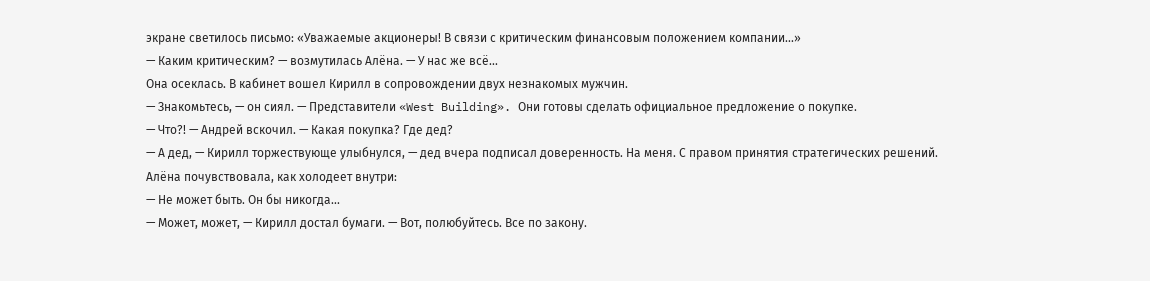экране светилось письмо: «Уважаемые акционеры! В связи с критическим финансовым положением компании...»
— Каким критическим? — возмутилась Алёна. — У нас же всё...
Она осеклась. В кабинет вошел Кирилл в сопровождении двух незнакомых мужчин.
— Знакомьтесь, — он сиял. — Представители «West Building». Они готовы сделать официальное предложение о покупке.
— Что?! — Андрей вскочил. — Какая покупка? Где дед?
— А дед, — Кирилл торжествующе улыбнулся, — дед вчера подписал доверенность. На меня. С правом принятия стратегических решений.
Алёна почувствовала, как холодеет внутри:
— Не может быть. Он бы никогда...
— Может, может, — Кирилл достал бумаги. — Вот, полюбуйтесь. Все по закону.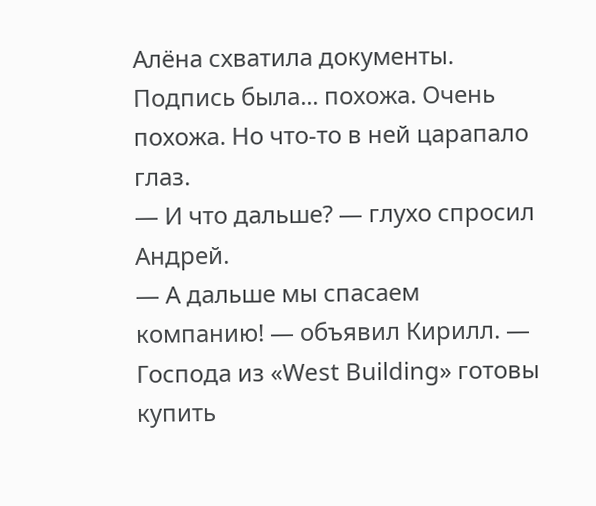Алёна схватила документы. Подпись была... похожа. Очень похожа. Но что-то в ней царапало глаз.
— И что дальше? — глухо спросил Андрей.
— А дальше мы спасаем компанию! — объявил Кирилл. — Господа из «West Building» готовы купить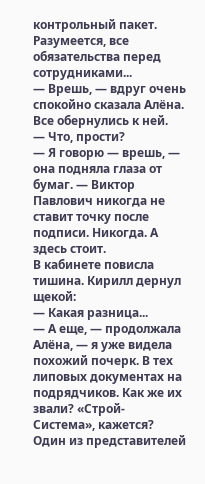контрольный пакет. Разумеется, все обязательства перед сотрудниками...
— Врешь, — вдруг очень спокойно сказала Алёна.
Все обернулись к ней.
— Что, прости?
— Я говорю — врешь, — она подняла глаза от бумаг. — Виктор Павлович никогда не ставит точку после подписи. Никогда. А здесь стоит.
В кабинете повисла тишина. Кирилл дернул щекой:
— Какая разница...
— А еще, — продолжала Алёна, — я уже видела похожий почерк. В тех липовых документах на подрядчиков. Как же их звали? «Строй-Система», кажется?
Один из представителей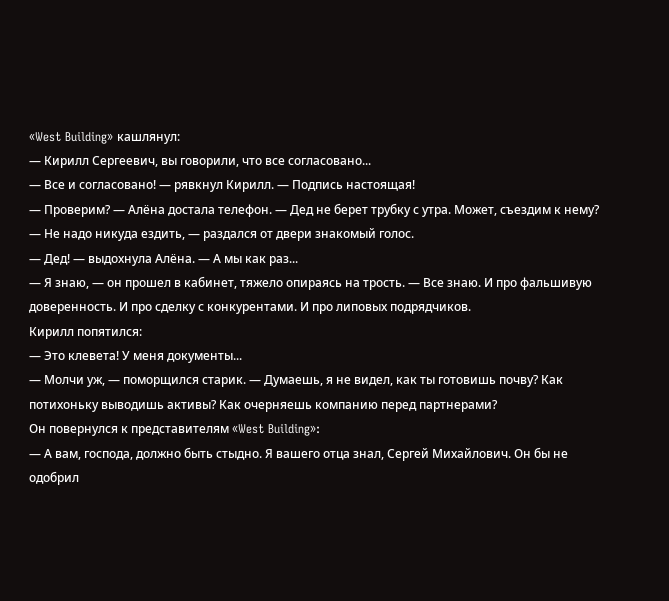«West Building» кашлянул:
— Кирилл Сергеевич, вы говорили, что все согласовано...
— Все и согласовано! — рявкнул Кирилл. — Подпись настоящая!
— Проверим? — Алёна достала телефон. — Дед не берет трубку с утра. Может, съездим к нему?
— Не надо никуда ездить, — раздался от двери знакомый голос.
— Дед! — выдохнула Алёна. — А мы как раз...
— Я знаю, — он прошел в кабинет, тяжело опираясь на трость. — Все знаю. И про фальшивую доверенность. И про сделку с конкурентами. И про липовых подрядчиков.
Кирилл попятился:
— Это клевета! У меня документы...
— Молчи уж, — поморщился старик. — Думаешь, я не видел, как ты готовишь почву? Как потихоньку выводишь активы? Как очерняешь компанию перед партнерами?
Он повернулся к представителям «West Building»:
— А вам, господа, должно быть стыдно. Я вашего отца знал, Сергей Михайлович. Он бы не одобрил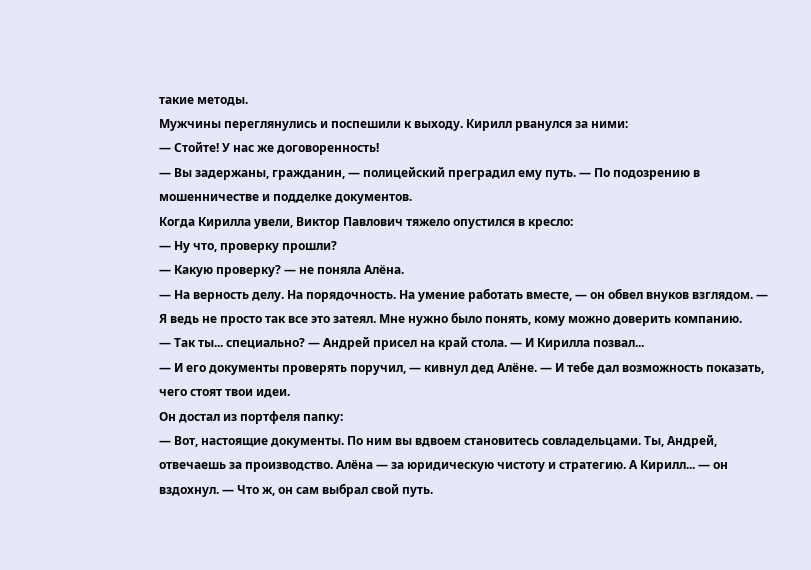такие методы.
Мужчины переглянулись и поспешили к выходу. Кирилл рванулся за ними:
— Стойте! У нас же договоренность!
— Вы задержаны, гражданин, — полицейский преградил ему путь. — По подозрению в мошенничестве и подделке документов.
Когда Кирилла увели, Виктор Павлович тяжело опустился в кресло:
— Ну что, проверку прошли?
— Какую проверку? — не поняла Алёна.
— На верность делу. На порядочность. На умение работать вместе, — он обвел внуков взглядом. — Я ведь не просто так все это затеял. Мне нужно было понять, кому можно доверить компанию.
— Так ты... специально? — Андрей присел на край стола. — И Кирилла позвал...
— И его документы проверять поручил, — кивнул дед Алёне. — И тебе дал возможность показать, чего стоят твои идеи.
Он достал из портфеля папку:
— Вот, настоящие документы. По ним вы вдвоем становитесь совладельцами. Ты, Андрей, отвечаешь за производство. Алёна — за юридическую чистоту и стратегию. А Кирилл... — он вздохнул. — Что ж, он сам выбрал свой путь.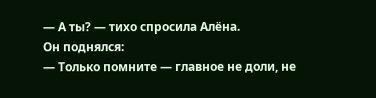— А ты? — тихо спросила Алёна.
Он поднялся:
— Только помните — главное не доли, не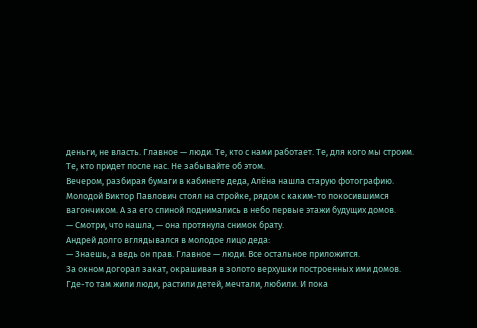деньги, не власть. Главное — люди. Те, кто с нами работает. Те, для кого мы строим. Те, кто придет после нас. Не забывайте об этом.
Вечером, разбирая бумаги в кабинете деда, Алёна нашла старую фотографию. Молодой Виктор Павлович стоял на стройке, рядом с каким-то покосившимся вагончиком. А за его спиной поднимались в небо первые этажи будущих домов.
— Смотри, что нашла, — она протянула снимок брату.
Андрей долго вглядывался в молодое лицо деда:
— Знаешь, а ведь он прав. Главное — люди. Все остальное приложится.
За окном догорал закат, окрашивая в золото верхушки построенных ими домов. Где-то там жили люди, растили детей, мечтали, любили. И пока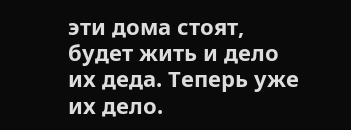эти дома стоят, будет жить и дело их деда. Теперь уже их дело.